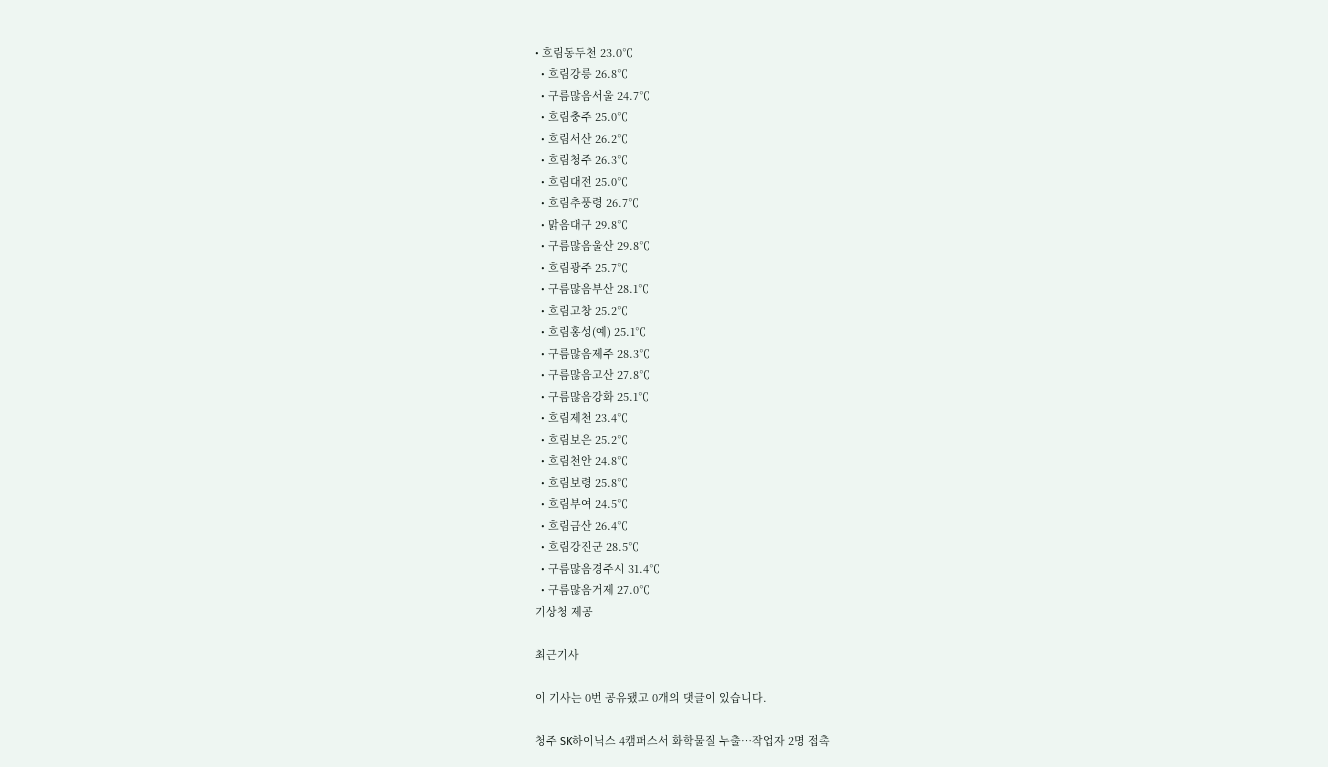• 흐림동두천 23.0℃
  • 흐림강릉 26.8℃
  • 구름많음서울 24.7℃
  • 흐림충주 25.0℃
  • 흐림서산 26.2℃
  • 흐림청주 26.3℃
  • 흐림대전 25.0℃
  • 흐림추풍령 26.7℃
  • 맑음대구 29.8℃
  • 구름많음울산 29.8℃
  • 흐림광주 25.7℃
  • 구름많음부산 28.1℃
  • 흐림고창 25.2℃
  • 흐림홍성(예) 25.1℃
  • 구름많음제주 28.3℃
  • 구름많음고산 27.8℃
  • 구름많음강화 25.1℃
  • 흐림제천 23.4℃
  • 흐림보은 25.2℃
  • 흐림천안 24.8℃
  • 흐림보령 25.8℃
  • 흐림부여 24.5℃
  • 흐림금산 26.4℃
  • 흐림강진군 28.5℃
  • 구름많음경주시 31.4℃
  • 구름많음거제 27.0℃
기상청 제공

최근기사

이 기사는 0번 공유됐고 0개의 댓글이 있습니다.

청주 SK하이닉스 4캠퍼스서 화학물질 누출…작업자 2명 접촉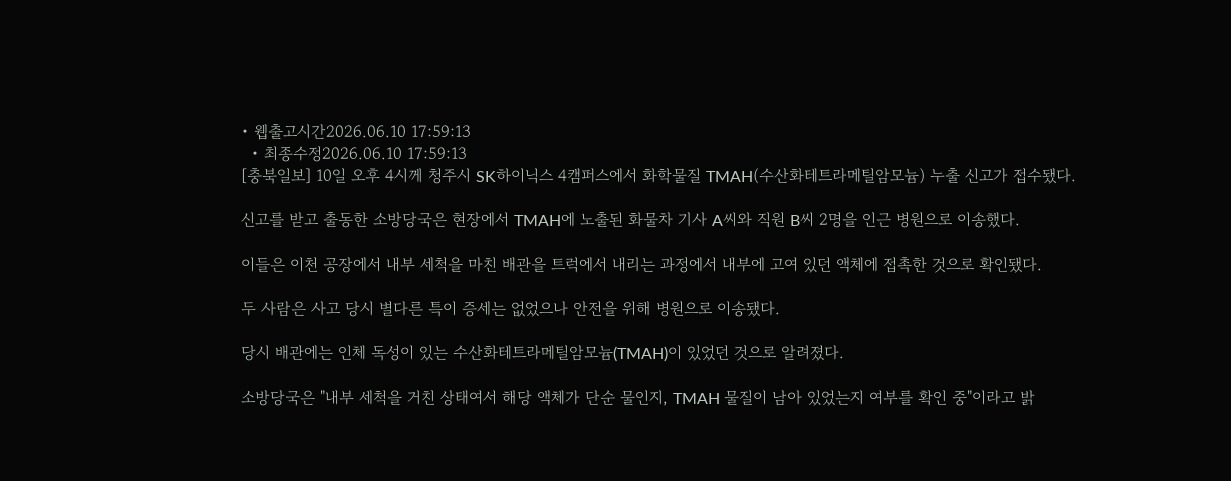• 웹출고시간2026.06.10 17:59:13
  • 최종수정2026.06.10 17:59:13
[충북일보] 10일 오후 4시께 청주시 SK하이닉스 4캠퍼스에서 화학물질 TMAH(수산화테트라메틸암모늄) 누출 신고가 접수됐다.

신고를 받고 출동한 소방당국은 현장에서 TMAH에 노출된 화물차 기사 A씨와 직원 B씨 2명을 인근 병원으로 이송했다.

이들은 이천 공장에서 내부 세척을 마친 배관을 트럭에서 내리는 과정에서 내부에 고여 있던 액체에 접촉한 것으로 확인됐다.

두 사람은 사고 당시 별다른 특이 증세는 없었으나 안전을 위해 병원으로 이송됐다.

당시 배관에는 인체 독성이 있는 수산화테트라메틸암모늄(TMAH)이 있었던 것으로 알려졌다.

소방당국은 "내부 세척을 거친 상태여서 해당 액체가 단순 물인지, TMAH 물질이 남아 있었는지 여부를 확인 중"이라고 밝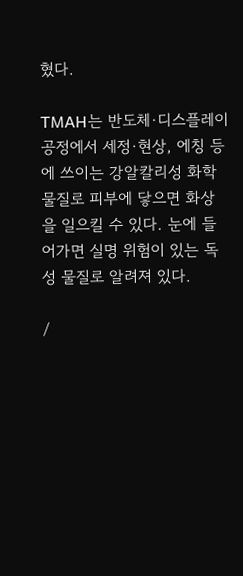혔다.

TMAH는 반도체·디스플레이 공정에서 세정·현상, 에칭 등에 쓰이는 강알칼리성 화학물질로 피부에 닿으면 화상을 일으킬 수 있다. 눈에 들어가면 실명 위험이 있는 독성 물질로 알려져 있다.

/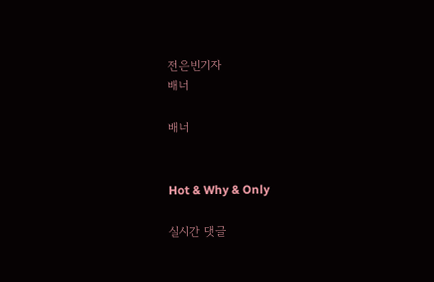전은빈기자
배너

배너


Hot & Why & Only

실시간 댓글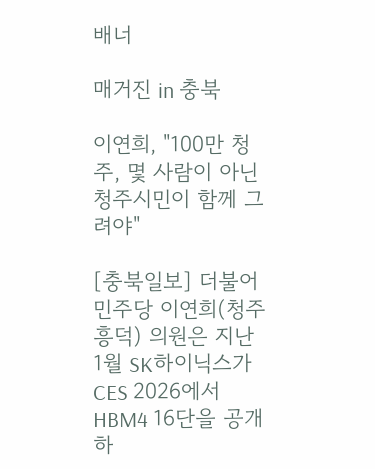배너

매거진 in 충북

이연희, "100만 청주, 몇 사람이 아닌 청주시민이 함께 그려야"

[충북일보] 더불어민주당 이연희(청주 흥덕) 의원은 지난 1월 SK하이닉스가 CES 2026에서 HBM4 16단을 공개하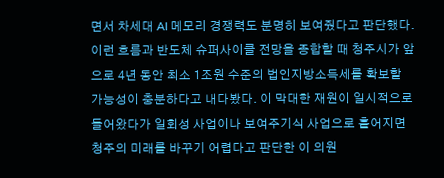면서 차세대 AI 메모리 경쟁력도 분명히 보여줬다고 판단했다. 이런 흐름과 반도체 슈퍼사이클 전망을 종합할 때 청주시가 앞으로 4년 동안 최소 1조원 수준의 법인지방소득세를 확보할 가능성이 충분하다고 내다봤다. 이 막대한 재원이 일시적으로 들어왔다가 일회성 사업이나 보여주기식 사업으로 흩어지면 청주의 미래를 바꾸기 어렵다고 판단한 이 의원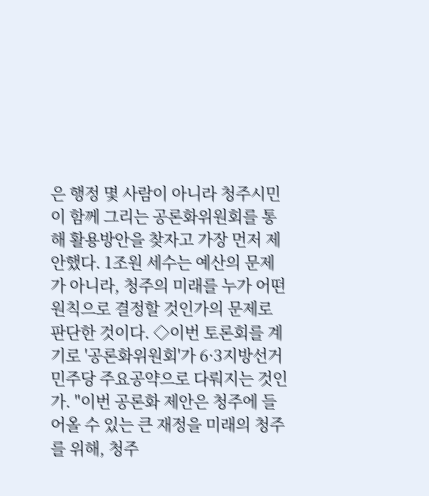은 행정 몇 사람이 아니라 청주시민이 함께 그리는 공론화위원회를 통해 활용방안을 찾자고 가장 먼저 제안했다. 1조원 세수는 예산의 문제가 아니라, 청주의 미래를 누가 어떤 원칙으로 결정할 것인가의 문제로 판단한 것이다. ◇이번 토론회를 계기로 '공론화위원회'가 6·3지방선거 민주당 주요공약으로 다뤄지는 것인가. "이번 공론화 제안은 청주에 들어올 수 있는 큰 재정을 미래의 청주를 위해, 청주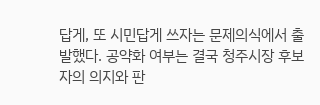답게, 또 시민답게 쓰자는 문제의식에서 출발했다. 공약화 여부는 결국 청주시장 후보자의 의지와 판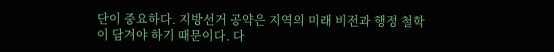단이 중요하다. 지방선거 공약은 지역의 미래 비전과 행정 철학이 담겨야 하기 때문이다. 다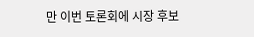만 이번 토론회에 시장 후보